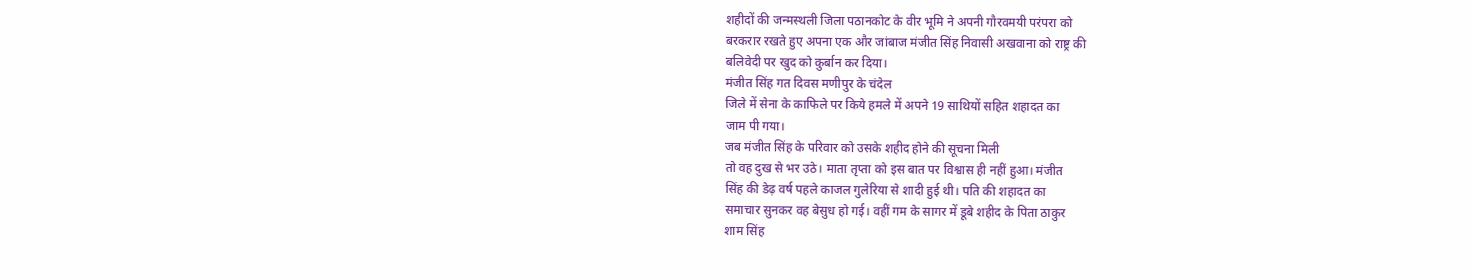शहीदों की जन्मस्थली जिला पठानकोट के वीर भूमि ने अपनी गौरवमयी परंपरा को
बरकरार रखते हुए अपना एक और जांबाज मंजीत सिंह निवासी अखवाना को राष्ट्र की
बलिवेदी पर खुद को कुर्बान कर दिया।
मंजीत सिंह गत दिवस मणीपुर के चंदेल
जिले में सेना के काफिले पर किये हमले में अपने 19 साथियों सहित शहादत का
जाम पी गया।
जब मंजीत सिंह के परिवार को उसके शहीद होने की सूचना मिली
तो वह दुख से भर उठे। माता तृप्ता को इस बात पर विश्वास ही नहीं हुआ। मंजीत
सिंह की डेढ़ वर्ष पहले काजल गुलेरिया से शादी हुई थी। पति की शहादत का
समाचार सुनकर वह बेसुध हो गई। वहीं गम के सागर में डूबे शहीद के पिता ठाकुर
शाम सिंह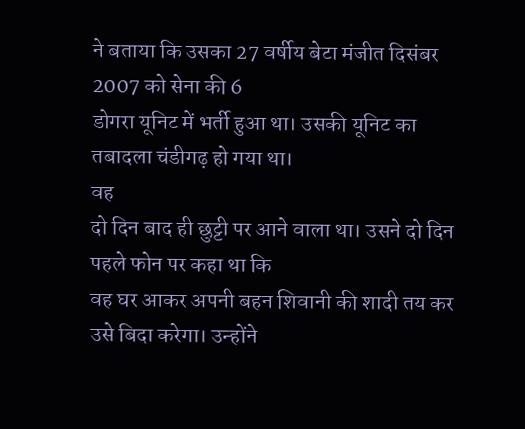ने बताया कि उसका 27 वर्षीय बेटा मंजीत दिसंबर 2007 को सेना की 6
डोगरा यूनिट में भर्ती हुआ था। उसकी यूनिट का तबादला चंडीगढ़ हो गया था।
वह
दो दिन बाद ही छुट्टी पर आने वाला था। उसने दो दिन पहले फोन पर कहा था कि
वह घर आकर अपनी बहन शिवानी की शादी तय कर उसे बिदा करेगा। उन्होंने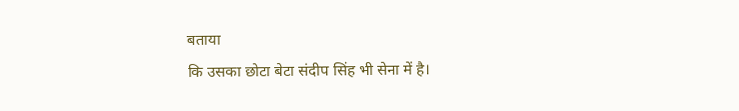बताया
कि उसका छोटा बेटा संदीप सिंह भी सेना में है।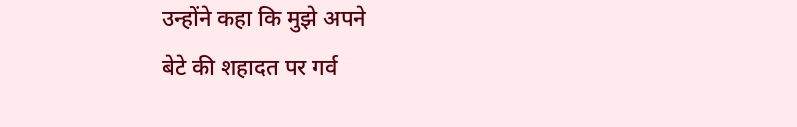उन्होंने कहा कि मुझे अपने
बेटे की शहादत पर गर्व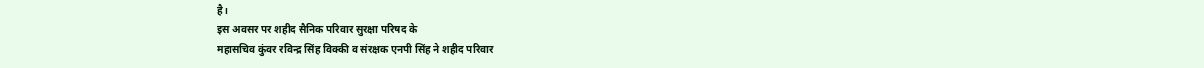है।
इस अवसर पर शहीद सैनिक परिवार सुरक्षा परिषद के
महासचिव कुंवर रविन्द्र सिंह विक्की व संरक्षक एनपी सिंह ने शहीद परिवार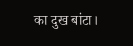का दुख बांटा।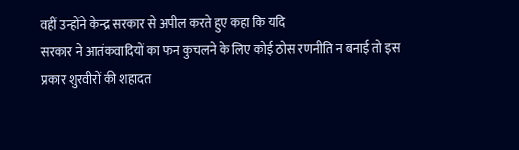वहीं उन्होंने केन्द्र सरकार से अपील करते हुए कहा कि यदि
सरकार ने आतंकवादियों का फन कुचलने के लिए कोई ठोस रणनीति न बनाई तो इस
प्रकार शुरवीरों की शहादत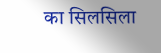का सिलसिला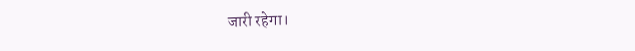जारी रहेगा।